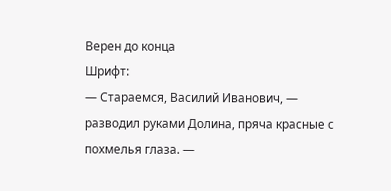Верен до конца
Шрифт:
— Стараемся, Василий Иванович, — разводил руками Долина, пряча красные с похмелья глаза. —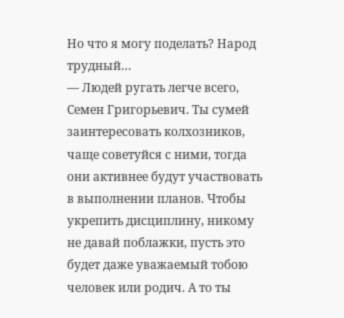Но что я могу поделать? Народ трудный…
— Людей ругать легче всего, Семен Григорьевич. Ты сумей заинтересовать колхозников, чаще советуйся с ними, тогда они активнее будут участвовать в выполнении планов. Чтобы укрепить дисциплину, никому не давай поблажки, пусть это будет даже уважаемый тобою человек или родич. А то ты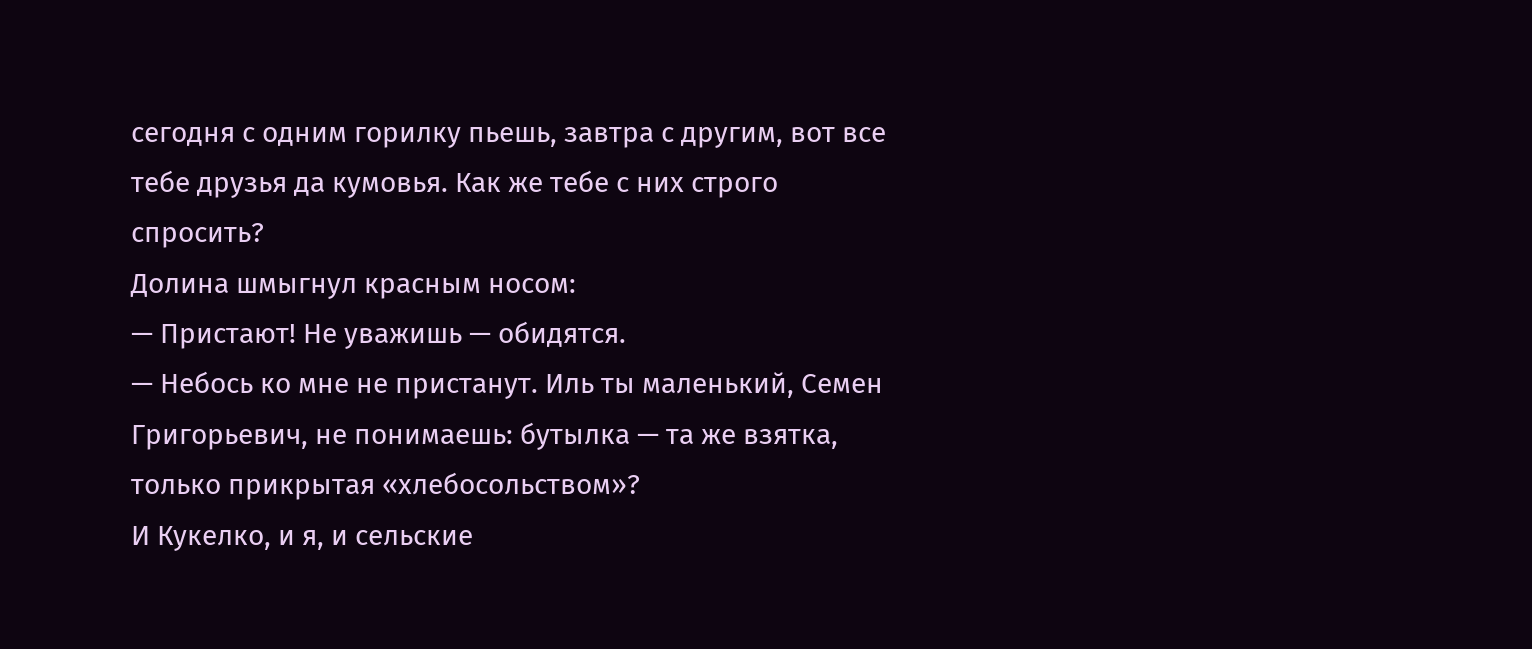сегодня с одним горилку пьешь, завтра с другим, вот все тебе друзья да кумовья. Как же тебе с них строго спросить?
Долина шмыгнул красным носом:
— Пристают! Не уважишь — обидятся.
— Небось ко мне не пристанут. Иль ты маленький, Семен Григорьевич, не понимаешь: бутылка — та же взятка, только прикрытая «хлебосольством»?
И Кукелко, и я, и сельские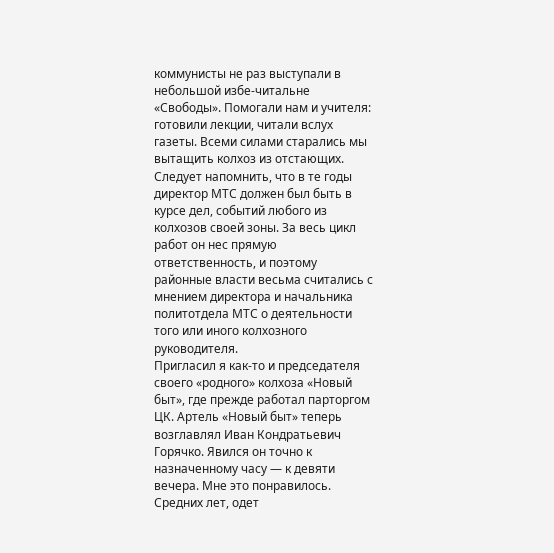коммунисты не раз выступали в небольшой избе-читальне «Свободы». Помогали нам и учителя: готовили лекции, читали вслух газеты. Всеми силами старались мы вытащить колхоз из отстающих.
Следует напомнить, что в те годы директор МТС должен был быть в курсе дел, событий любого из колхозов своей зоны. За весь цикл работ он нес прямую ответственность, и поэтому районные власти весьма считались с мнением директора и начальника политотдела МТС о деятельности того или иного колхозного руководителя.
Пригласил я как-то и председателя своего «родного» колхоза «Новый быт», где прежде работал парторгом ЦК. Артель «Новый быт» теперь возглавлял Иван Кондратьевич Горячко. Явился он точно к назначенному часу — к девяти вечера. Мне это понравилось. Средних лет, одет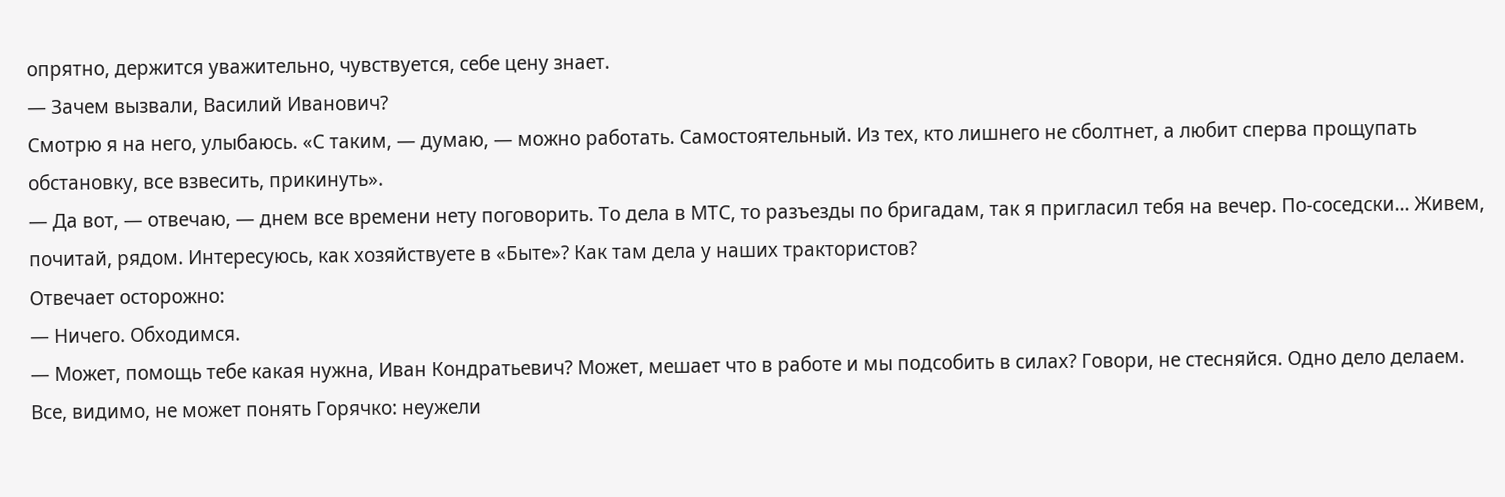опрятно, держится уважительно, чувствуется, себе цену знает.
— Зачем вызвали, Василий Иванович?
Смотрю я на него, улыбаюсь. «С таким, — думаю, — можно работать. Самостоятельный. Из тех, кто лишнего не сболтнет, а любит сперва прощупать обстановку, все взвесить, прикинуть».
— Да вот, — отвечаю, — днем все времени нету поговорить. То дела в МТС, то разъезды по бригадам, так я пригласил тебя на вечер. По-соседски… Живем, почитай, рядом. Интересуюсь, как хозяйствуете в «Быте»? Как там дела у наших трактористов?
Отвечает осторожно:
— Ничего. Обходимся.
— Может, помощь тебе какая нужна, Иван Кондратьевич? Может, мешает что в работе и мы подсобить в силах? Говори, не стесняйся. Одно дело делаем.
Все, видимо, не может понять Горячко: неужели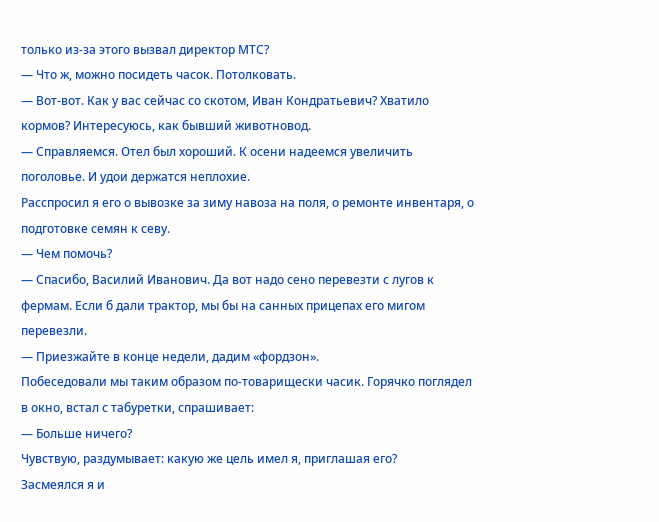только из-за этого вызвал директор МТС?
— Что ж, можно посидеть часок. Потолковать.
— Вот-вот. Как у вас сейчас со скотом, Иван Кондратьевич? Хватило кормов? Интересуюсь, как бывший животновод.
— Справляемся. Отел был хороший. К осени надеемся увеличить поголовье. И удои держатся неплохие.
Расспросил я его о вывозке за зиму навоза на поля, о ремонте инвентаря, о подготовке семян к севу.
— Чем помочь?
— Спасибо, Василий Иванович. Да вот надо сено перевезти с лугов к фермам. Если б дали трактор, мы бы на санных прицепах его мигом перевезли.
— Приезжайте в конце недели, дадим «фордзон».
Побеседовали мы таким образом по-товарищески часик. Горячко поглядел в окно, встал с табуретки, спрашивает:
— Больше ничего?
Чувствую, раздумывает: какую же цель имел я, приглашая его?
Засмеялся я и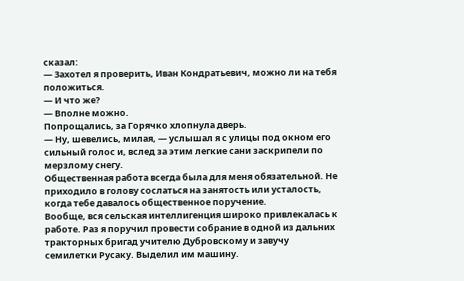сказал:
— Захотел я проверить, Иван Кондратьевич, можно ли на тебя положиться.
— И что же?
— Вполне можно.
Попрощались, за Горячко хлопнула дверь.
— Ну, шевелись, милая, — услышал я с улицы под окном его сильный голос и, вслед за этим легкие сани заскрипели по мерзлому снегу.
Общественная работа всегда была для меня обязательной. Не приходило в голову сослаться на занятость или усталость, когда тебе давалось общественное поручение.
Вообще, вся сельская интеллигенция широко привлекалась к работе. Раз я поручил провести собрание в одной из дальних тракторных бригад учителю Дубровскому и завучу семилетки Русаку. Выделил им машину.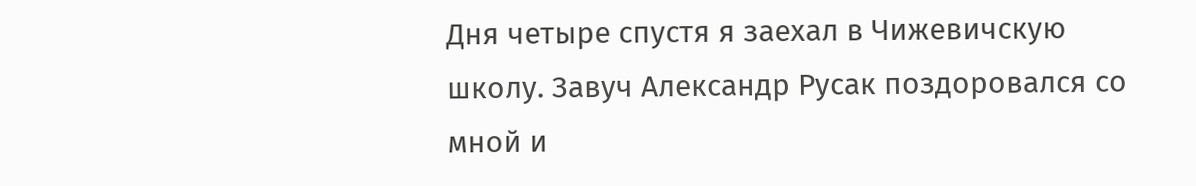Дня четыре спустя я заехал в Чижевичскую школу. Завуч Александр Русак поздоровался со мной и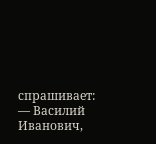спрашивает:
— Василий Иванович,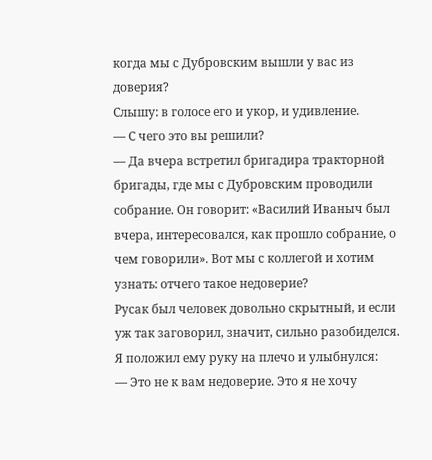когда мы с Дубровским вышли у вас из доверия?
Слышу: в голосе его и укор, и удивление.
— С чего это вы решили?
— Да вчера встретил бригадира тракторной бригады, где мы с Дубровским проводили собрание. Он говорит: «Василий Иваныч был вчера, интересовался, как прошло собрание, о чем говорили». Вот мы с коллегой и хотим узнать: отчего такое недоверие?
Русак был человек довольно скрытный, и если уж так заговорил, значит, сильно разобиделся.
Я положил ему руку на плечо и улыбнулся:
— Это не к вам недоверие. Это я не хочу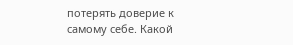потерять доверие к самому себе. Какой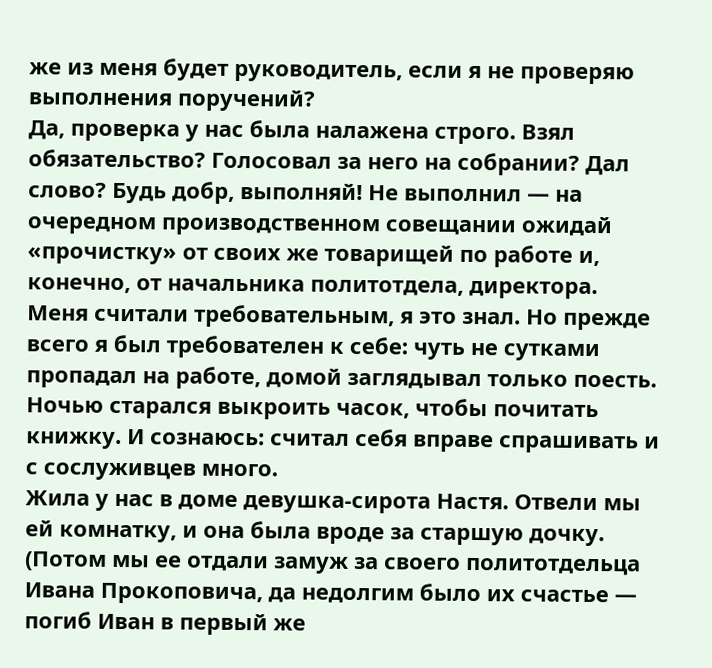же из меня будет руководитель, если я не проверяю выполнения поручений?
Да, проверка у нас была налажена строго. Взял обязательство? Голосовал за него на собрании? Дал слово? Будь добр, выполняй! Не выполнил — на очередном производственном совещании ожидай «прочистку» от своих же товарищей по работе и, конечно, от начальника политотдела, директора.
Меня считали требовательным, я это знал. Но прежде всего я был требователен к себе: чуть не сутками пропадал на работе, домой заглядывал только поесть. Ночью старался выкроить часок, чтобы почитать книжку. И сознаюсь: считал себя вправе спрашивать и с сослуживцев много.
Жила у нас в доме девушка-сирота Настя. Отвели мы ей комнатку, и она была вроде за старшую дочку. (Потом мы ее отдали замуж за своего политотдельца Ивана Прокоповича, да недолгим было их счастье — погиб Иван в первый же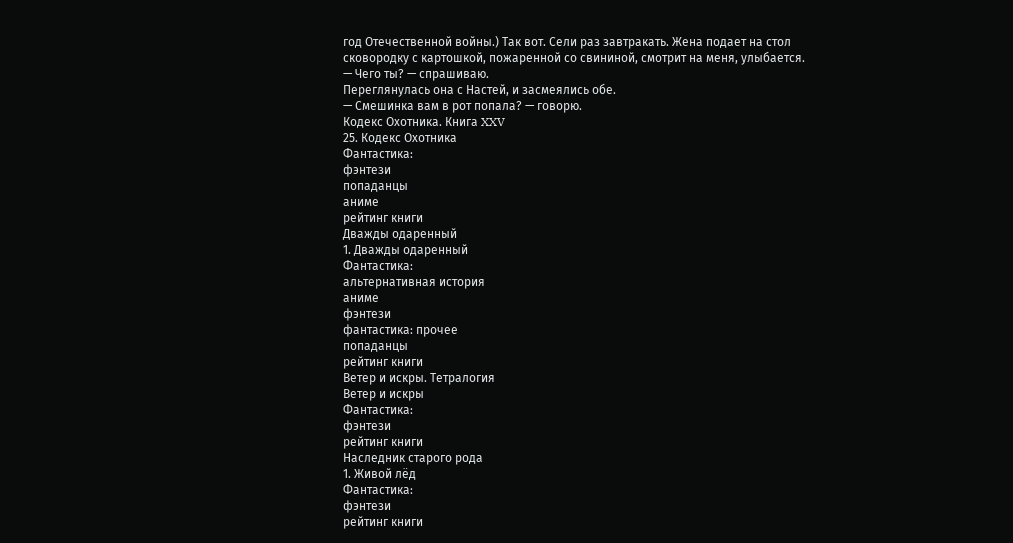год Отечественной войны.) Так вот. Сели раз завтракать. Жена подает на стол сковородку с картошкой, пожаренной со свининой, смотрит на меня, улыбается.
— Чего ты? — спрашиваю.
Переглянулась она с Настей, и засмеялись обе.
— Смешинка вам в рот попала? — говорю.
Кодекс Охотника. Книга XXV
25. Кодекс Охотника
Фантастика:
фэнтези
попаданцы
аниме
рейтинг книги
Дважды одаренный
1. Дважды одаренный
Фантастика:
альтернативная история
аниме
фэнтези
фантастика: прочее
попаданцы
рейтинг книги
Ветер и искры. Тетралогия
Ветер и искры
Фантастика:
фэнтези
рейтинг книги
Наследник старого рода
1. Живой лёд
Фантастика:
фэнтези
рейтинг книги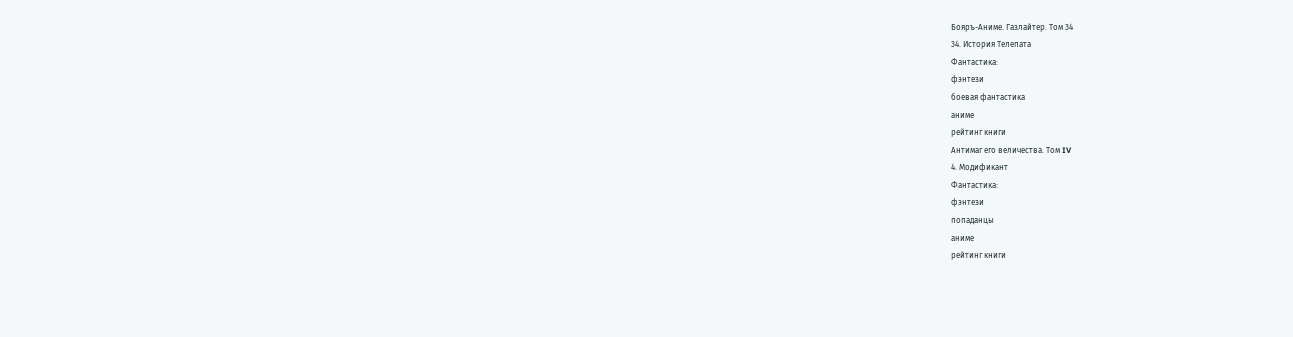Бояръ-Аниме. Газлайтер. Том 34
34. История Телепата
Фантастика:
фэнтези
боевая фантастика
аниме
рейтинг книги
Антимаг его величества. Том IV
4. Модификант
Фантастика:
фэнтези
попаданцы
аниме
рейтинг книги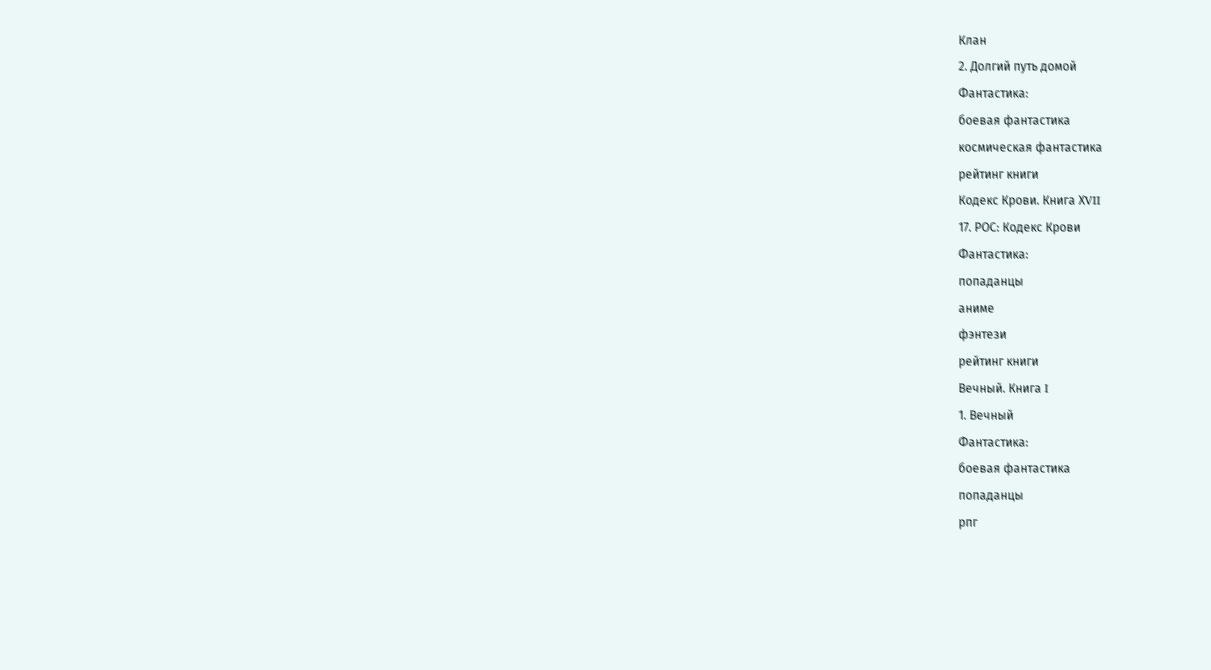Клан
2. Долгий путь домой
Фантастика:
боевая фантастика
космическая фантастика
рейтинг книги
Кодекс Крови. Книга ХVII
17. РОС: Кодекс Крови
Фантастика:
попаданцы
аниме
фэнтези
рейтинг книги
Вечный. Книга I
1. Вечный
Фантастика:
боевая фантастика
попаданцы
рпг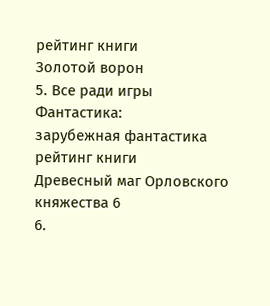рейтинг книги
Золотой ворон
5. Все ради игры
Фантастика:
зарубежная фантастика
рейтинг книги
Древесный маг Орловского княжества 6
6.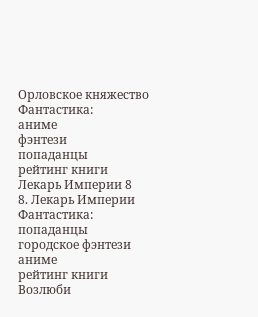Орловское княжество
Фантастика:
аниме
фэнтези
попаданцы
рейтинг книги
Лекарь Империи 8
8. Лекарь Империи
Фантастика:
попаданцы
городское фэнтези
аниме
рейтинг книги
Возлюби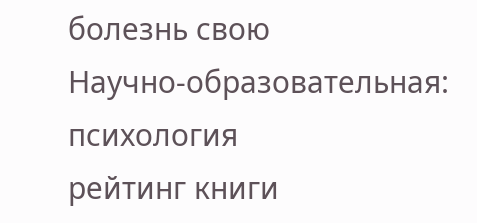болезнь свою
Научно-образовательная:
психология
рейтинг книги